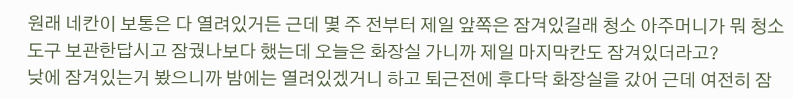원래 네칸이 보통은 다 열려있거든 근데 몇 주 전부터 제일 앞쪽은 잠겨있길래 청소 아주머니가 뭐 청소도구 보관한답시고 잠궜나보다 했는데 오늘은 화장실 가니까 제일 마지막칸도 잠겨있더라고?
낮에 잠겨있는거 봤으니까 밤에는 열려있겠거니 하고 퇴근전에 후다닥 화장실을 갔어 근데 여전히 잠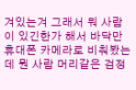겨있는겨 그래서 뭐 사람이 있긴한가 해서 바닥만 휴대폰 카메라로 비춰봤는데 뭔 사람 머리같은 검정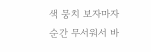색 뭉치 보자마자 순간 무서워서 바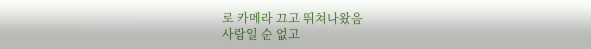로 카메라 끄고 뛰쳐나왔음
사람일 순 없고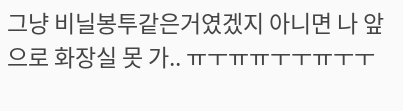그냥 비닐봉투같은거였겠지 아니면 나 앞으로 화장실 못 가.. ㅠㅜㅠㅠㅜㅜㅠㅜㅜ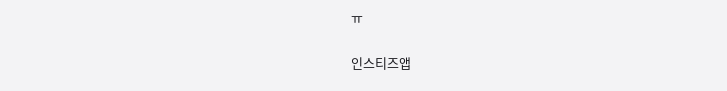ㅠ

인스티즈앱